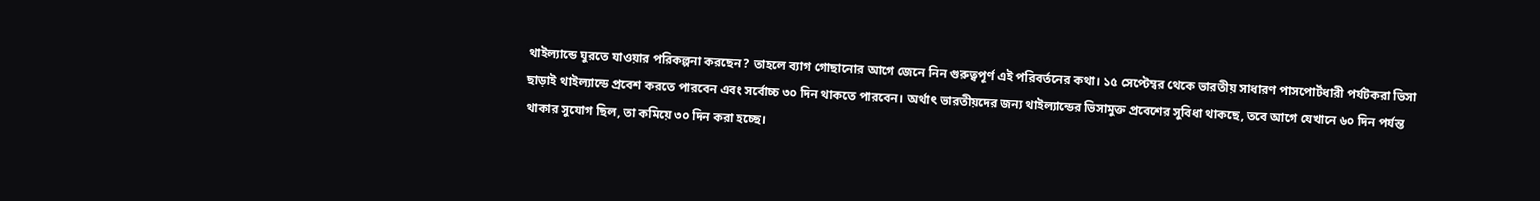থাইল্যান্ডে ঘুরতে যাওয়ার পরিকল্পনা করছেন? তাহলে ব্যাগ গোছানোর আগে জেনে নিন গুরুত্বপূর্ণ এই পরিবর্তনের কথা। ১৫ সেপ্টেম্বর থেকে ভারতীয় সাধারণ পাসপোর্টধারী পর্যটকরা ভিসা ছাড়াই থাইল্যান্ডে প্রবেশ করতে পারবেন এবং সর্বোচ্চ ৩০ দিন থাকতে পারবেন। অর্থাৎ ভারতীয়দের জন্য থাইল্যান্ডের ভিসামুক্ত প্রবেশের সুবিধা থাকছে, তবে আগে যেখানে ৬০ দিন পর্যন্ত থাকার সুযোগ ছিল, তা কমিয়ে ৩০ দিন করা হচ্ছে।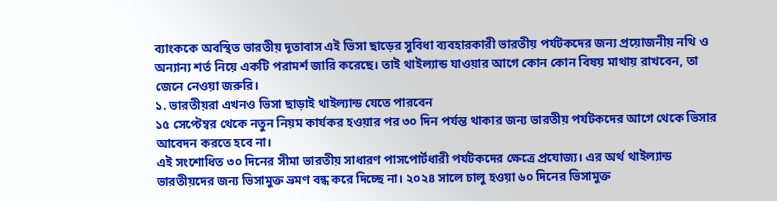ব্যাংককে অবস্থিত ভারতীয় দূতাবাস এই ভিসা ছাড়ের সুবিধা ব্যবহারকারী ভারতীয় পর্যটকদের জন্য প্রয়োজনীয় নথি ও অন্যান্য শর্ত নিয়ে একটি পরামর্শ জারি করেছে। তাই থাইল্যান্ড যাওয়ার আগে কোন কোন বিষয় মাথায় রাখবেন, তা জেনে নেওয়া জরুরি।
১. ভারতীয়রা এখনও ভিসা ছাড়াই থাইল্যান্ড যেতে পারবেন
১৫ সেপ্টেম্বর থেকে নতুন নিয়ম কার্যকর হওয়ার পর ৩০ দিন পর্যন্ত থাকার জন্য ভারতীয় পর্যটকদের আগে থেকে ভিসার আবেদন করতে হবে না।
এই সংশোধিত ৩০ দিনের সীমা ভারতীয় সাধারণ পাসপোর্টধারী পর্যটকদের ক্ষেত্রে প্রযোজ্য। এর অর্থ থাইল্যান্ড ভারতীয়দের জন্য ভিসামুক্ত ভ্রমণ বন্ধ করে দিচ্ছে না। ২০২৪ সালে চালু হওয়া ৬০ দিনের ভিসামুক্ত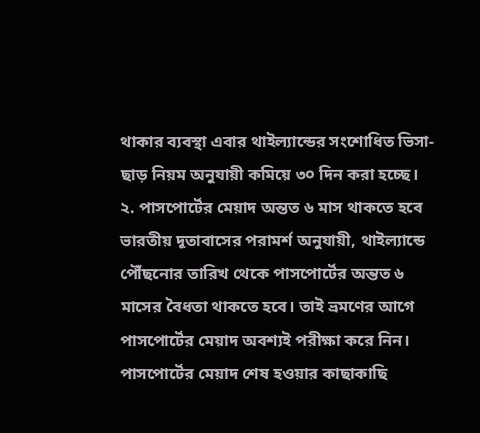থাকার ব্যবস্থা এবার থাইল্যান্ডের সংশোধিত ভিসা-ছাড় নিয়ম অনুযায়ী কমিয়ে ৩০ দিন করা হচ্ছে।
২. পাসপোর্টের মেয়াদ অন্তত ৬ মাস থাকতে হবে
ভারতীয় দূতাবাসের পরামর্শ অনুযায়ী, থাইল্যান্ডে পৌঁছনোর তারিখ থেকে পাসপোর্টের অন্তত ৬ মাসের বৈধতা থাকতে হবে। তাই ভ্রমণের আগে পাসপোর্টের মেয়াদ অবশ্যই পরীক্ষা করে নিন। পাসপোর্টের মেয়াদ শেষ হওয়ার কাছাকাছি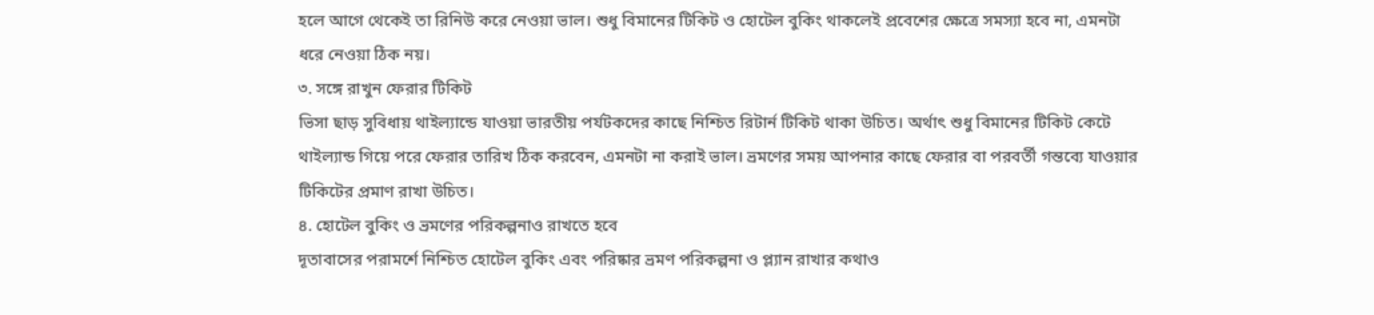হলে আগে থেকেই তা রিনিউ করে নেওয়া ভাল। শুধু বিমানের টিকিট ও হোটেল বুকিং থাকলেই প্রবেশের ক্ষেত্রে সমস্যা হবে না, এমনটা ধরে নেওয়া ঠিক নয়।
৩. সঙ্গে রাখুন ফেরার টিকিট
ভিসা ছাড় সুবিধায় থাইল্যান্ডে যাওয়া ভারতীয় পর্যটকদের কাছে নিশ্চিত রিটার্ন টিকিট থাকা উচিত। অর্থাৎ শুধু বিমানের টিকিট কেটে থাইল্যান্ড গিয়ে পরে ফেরার তারিখ ঠিক করবেন, এমনটা না করাই ভাল। ভ্রমণের সময় আপনার কাছে ফেরার বা পরবর্তী গন্তব্যে যাওয়ার টিকিটের প্রমাণ রাখা উচিত।
৪. হোটেল বুকিং ও ভ্রমণের পরিকল্পনাও রাখতে হবে
দূতাবাসের পরামর্শে নিশ্চিত হোটেল বুকিং এবং পরিষ্কার ভ্রমণ পরিকল্পনা ও প্ল্যান রাখার কথাও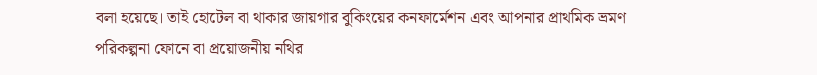বলা হয়েছে। তাই হোটেল বা থাকার জায়গার বুকিংয়ের কনফার্মেশন এবং আপনার প্রাথমিক ভ্রমণ পরিকল্পনা ফোনে বা প্রয়োজনীয় নথির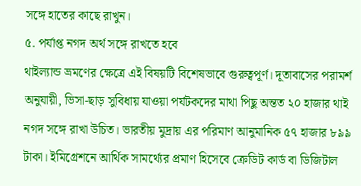সঙ্গে হাতের কাছে রাখুন।
৫. পর্যাপ্ত নগদ অর্থ সঙ্গে রাখতে হবে
থাইল্যান্ড ভ্রমণের ক্ষেত্রে এই বিষয়টি বিশেষভাবে গুরুত্বপূর্ণ। দূতাবাসের পরামর্শ অনুযায়ী, ভিসা-ছাড় সুবিধায় যাওয়া পর্যটকদের মাথা পিছু অন্তত ২০ হাজার থাই নগদ সঙ্গে রাখা উচিত। ভারতীয় মুদ্রায় এর পরিমাণ আনুমানিক ৫৭ হাজার ৮৯৯ টাকা। ইমিগ্রেশনে আর্থিক সামর্থ্যের প্রমাণ হিসেবে ক্রেডিট কার্ড বা ডিজিটাল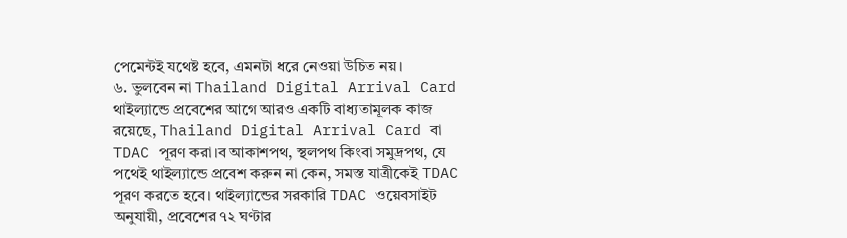পেমেন্টই যথেষ্ট হবে, এমনটা ধরে নেওয়া উচিত নয়।
৬. ভুলবেন না Thailand Digital Arrival Card
থাইল্যান্ডে প্রবেশের আগে আরও একটি বাধ্যতামূলক কাজ রয়েছে, Thailand Digital Arrival Card বা TDAC পূরণ করা।ব আকাশপথ, স্থলপথ কিংবা সমুদ্রপথ, যে পথেই থাইল্যান্ডে প্রবেশ করুন না কেন, সমস্ত যাত্রীকেই TDAC পূরণ করতে হবে। থাইল্যান্ডের সরকারি TDAC ওয়েবসাইট অনুযায়ী, প্রবেশের ৭২ ঘণ্টার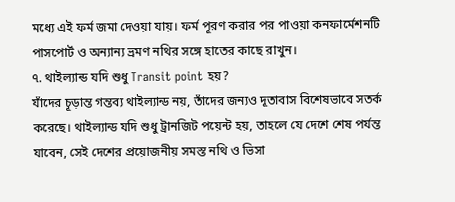মধ্যে এই ফর্ম জমা দেওয়া যায়। ফর্ম পূরণ করার পর পাওয়া কনফার্মেশনটি পাসপোর্ট ও অন্যান্য ভ্রমণ নথির সঙ্গে হাতের কাছে রাখুন।
৭. থাইল্যান্ড যদি শুধু Transit point হয়?
যাঁদের চূড়ান্ত গন্তব্য থাইল্যান্ড নয়, তাঁদের জন্যও দূতাবাস বিশেষভাবে সতর্ক করেছে। থাইল্যান্ড যদি শুধু ট্রানজিট পয়েন্ট হয়, তাহলে যে দেশে শেষ পর্যন্ত যাবেন, সেই দেশের প্রয়োজনীয় সমস্ত নথি ও ভিসা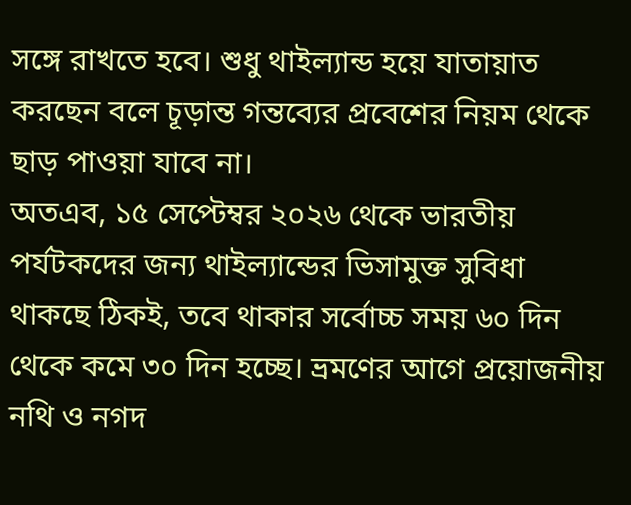সঙ্গে রাখতে হবে। শুধু থাইল্যান্ড হয়ে যাতায়াত করছেন বলে চূড়ান্ত গন্তব্যের প্রবেশের নিয়ম থেকে ছাড় পাওয়া যাবে না।
অতএব, ১৫ সেপ্টেম্বর ২০২৬ থেকে ভারতীয় পর্যটকদের জন্য থাইল্যান্ডের ভিসামুক্ত সুবিধা থাকছে ঠিকই, তবে থাকার সর্বোচ্চ সময় ৬০ দিন থেকে কমে ৩০ দিন হচ্ছে। ভ্রমণের আগে প্রয়োজনীয় নথি ও নগদ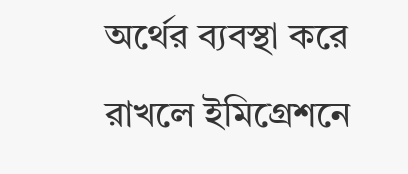অর্থের ব্যবস্থা করে রাখলে ইমিগ্রেশনে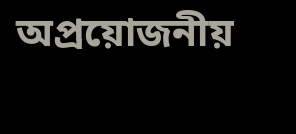অপ্রয়োজনীয়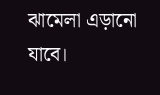ঝামেলা এড়ানো যাবে।